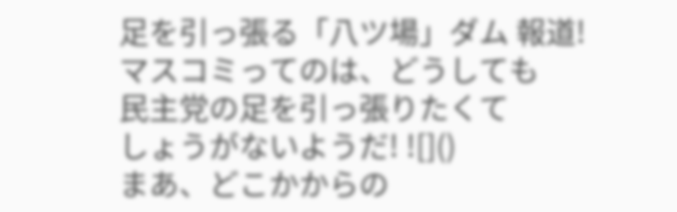足を引っ張る「八ツ場」ダム 報道!
マスコミってのは、どうしても
民主党の足を引っ張りたくて
しょうがないようだ! ![]()
まあ、どこかからの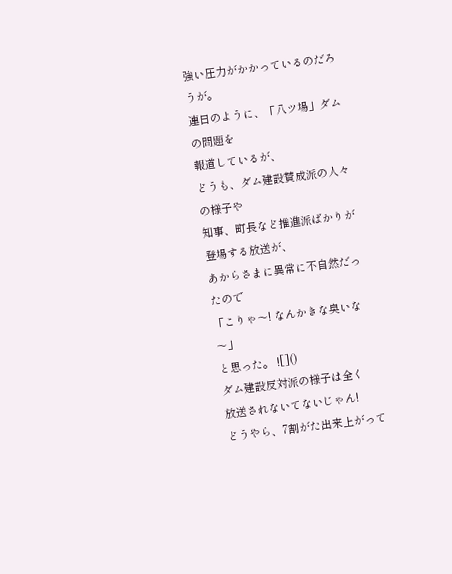強い圧力がかかっているのだろうが。
連日のように、「八ツ場」ダムの問題を
報道しているが、
どうも、ダム建設賛成派の人々の様子や
知事、町長など推進派ばかりが登場する放送が、
あからさまに異常に不自然だったので
「こりゃ〜! なんかきな臭いな〜」
と思った。 ![]()
ダム建設反対派の様子は全く
放送されないてないじゃん!
どうやら、7割がた出来上がって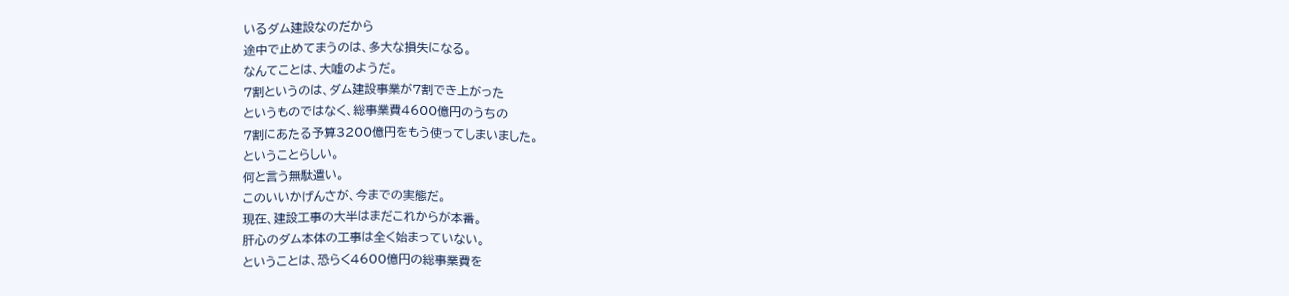いるダム建設なのだから
途中で止めてまうのは、多大な損失になる。
なんてことは、大嘘のようだ。
7割というのは、ダム建設事業が7割でき上がった
というものではなく、総事業費4600億円のうちの
7割にあたる予算3200億円をもう使ってしまいました。
ということらしい。
何と言う無駄遣い。
このいいかげんさが、今までの実態だ。
現在、建設工事の大半はまだこれからが本番。
肝心のダム本体の工事は全く始まっていない。
ということは、恐らく4600億円の総事業費を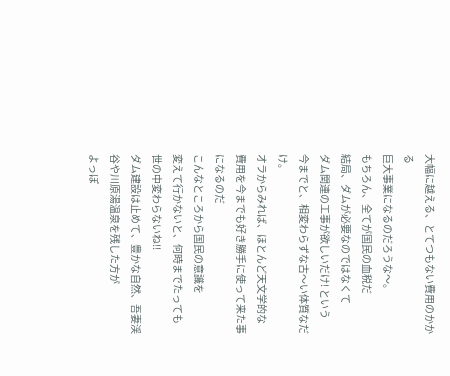大幅に越える、とてつもない費用のかかる
巨大事業になるのだろうな〜。
もちろん、全てが国民の血税だ
結局、ダムが必要なのではなくて
ダム関連の工事が欲しいだけ! という
今までと、相変わらずな古〜い体質なだけ。
オラからみれば、ほとんど天文学的な
費用を今までも好き勝手に使って来た事になるのだ
こんなところから国民の意識を
変えて行かないと、何時までたっても
世の中変わらないね!!
ダム建設は止めて、豊かな自然、吾妻渓谷や川原湯温泉を残した方が
よっぽ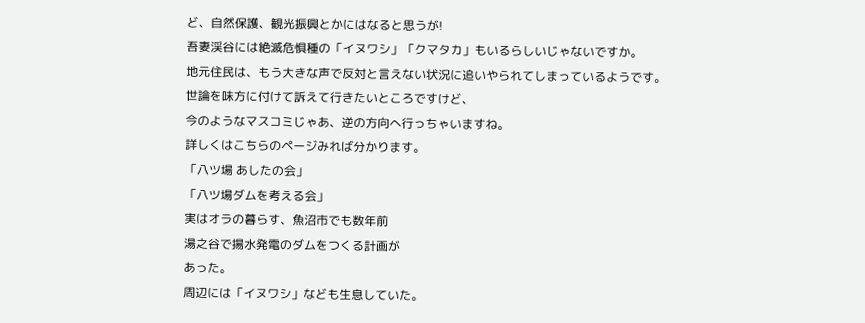ど、自然保護、観光振興とかにはなると思うが!
吾妻渓谷には絶滅危惧種の「イヌワシ」「クマタカ」もいるらしいじゃないですか。
地元住民は、もう大きな声で反対と言えない状況に追いやられてしまっているようです。
世論を味方に付けて訴えて行きたいところですけど、
今のようなマスコミじゃあ、逆の方向へ行っちゃいますね。
詳しくはこちらのページみれば分かります。
「八ツ場 あしたの会」
「八ツ場ダムを考える会」
実はオラの暮らす、魚沼市でも数年前
湯之谷で揚水発電のダムをつくる計画が
あった。
周辺には「イヌワシ」なども生息していた。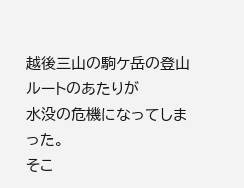越後三山の駒ケ岳の登山ルートのあたりが
水没の危機になってしまった。
そこ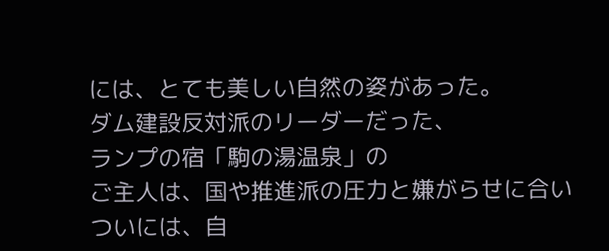には、とても美しい自然の姿があった。
ダム建設反対派のリーダーだった、
ランプの宿「駒の湯温泉」の
ご主人は、国や推進派の圧力と嫌がらせに合い
ついには、自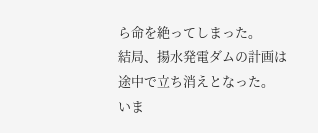ら命を絶ってしまった。
結局、揚水発電ダムの計画は
途中で立ち消えとなった。
いま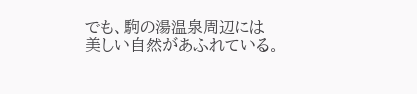でも、駒の湯温泉周辺には
美しい自然があふれている。